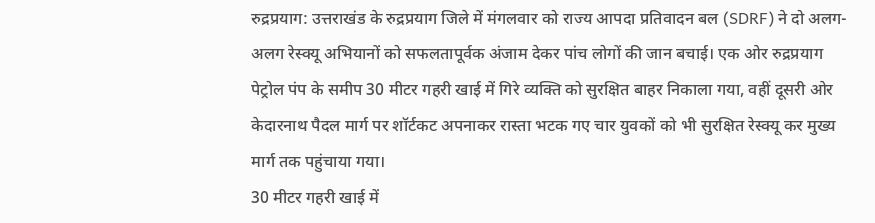रुद्रप्रयाग: उत्तराखंड के रुद्रप्रयाग जिले में मंगलवार को राज्य आपदा प्रतिवादन बल (SDRF) ने दो अलग-अलग रेस्क्यू अभियानों को सफलतापूर्वक अंजाम देकर पांच लोगों की जान बचाई। एक ओर रुद्रप्रयाग पेट्रोल पंप के समीप 30 मीटर गहरी खाई में गिरे व्यक्ति को सुरक्षित बाहर निकाला गया, वहीं दूसरी ओर केदारनाथ पैदल मार्ग पर शॉर्टकट अपनाकर रास्ता भटक गए चार युवकों को भी सुरक्षित रेस्क्यू कर मुख्य मार्ग तक पहुंचाया गया।
30 मीटर गहरी खाई में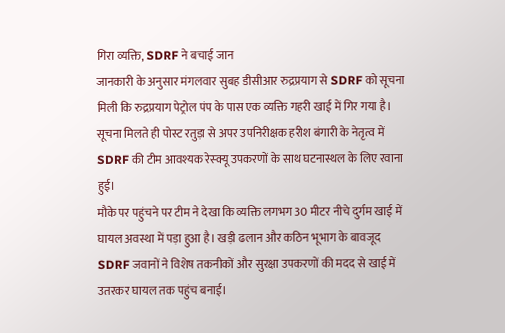गिरा व्यक्ति, SDRF ने बचाई जान
जानकारी के अनुसार मंगलवार सुबह डीसीआर रुद्रप्रयाग से SDRF को सूचना मिली कि रुद्रप्रयाग पेट्रोल पंप के पास एक व्यक्ति गहरी खाई में गिर गया है। सूचना मिलते ही पोस्ट रतुड़ा से अपर उपनिरीक्षक हरीश बंगारी के नेतृत्व में SDRF की टीम आवश्यक रेस्क्यू उपकरणों के साथ घटनास्थल के लिए रवाना हुई।
मौके पर पहुंचने पर टीम ने देखा कि व्यक्ति लगभग 30 मीटर नीचे दुर्गम खाई में घायल अवस्था में पड़ा हुआ है। खड़ी ढलान और कठिन भूभाग के बावजूद SDRF जवानों ने विशेष तकनीकों और सुरक्षा उपकरणों की मदद से खाई में उतरकर घायल तक पहुंच बनाई।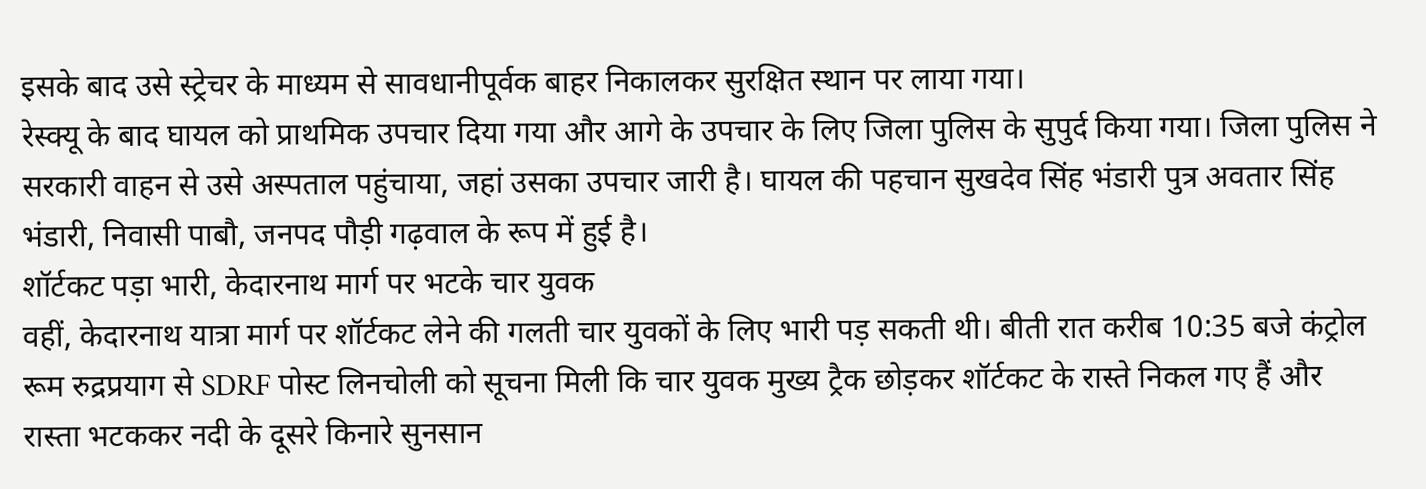इसके बाद उसे स्ट्रेचर के माध्यम से सावधानीपूर्वक बाहर निकालकर सुरक्षित स्थान पर लाया गया।
रेस्क्यू के बाद घायल को प्राथमिक उपचार दिया गया और आगे के उपचार के लिए जिला पुलिस के सुपुर्द किया गया। जिला पुलिस ने सरकारी वाहन से उसे अस्पताल पहुंचाया, जहां उसका उपचार जारी है। घायल की पहचान सुखदेव सिंह भंडारी पुत्र अवतार सिंह भंडारी, निवासी पाबौ, जनपद पौड़ी गढ़वाल के रूप में हुई है।
शॉर्टकट पड़ा भारी, केदारनाथ मार्ग पर भटके चार युवक
वहीं, केदारनाथ यात्रा मार्ग पर शॉर्टकट लेने की गलती चार युवकों के लिए भारी पड़ सकती थी। बीती रात करीब 10:35 बजे कंट्रोल रूम रुद्रप्रयाग से SDRF पोस्ट लिनचोली को सूचना मिली कि चार युवक मुख्य ट्रैक छोड़कर शॉर्टकट के रास्ते निकल गए हैं और रास्ता भटककर नदी के दूसरे किनारे सुनसान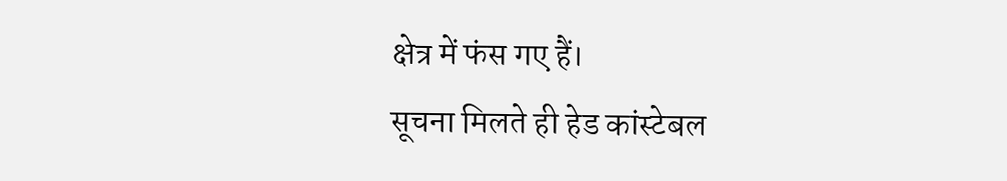क्षेत्र में फंस गए हैं।
सूचना मिलते ही हेड कांस्टेबल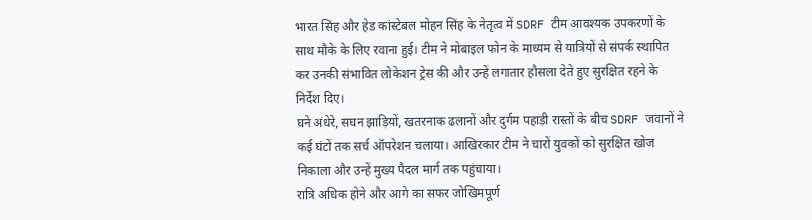भारत सिंह और हेड कांस्टेबल मोहन सिंह के नेतृत्व में SDRF टीम आवश्यक उपकरणों के साथ मौके के लिए रवाना हुई। टीम ने मोबाइल फोन के माध्यम से यात्रियों से संपर्क स्थापित कर उनकी संभावित लोकेशन ट्रेस की और उन्हें लगातार हौसला देते हुए सुरक्षित रहने के निर्देश दिए।
घने अंधेरे, सघन झाड़ियों, खतरनाक ढलानों और दुर्गम पहाड़ी रास्तों के बीच SDRF जवानों ने कई घंटों तक सर्च ऑपरेशन चलाया। आखिरकार टीम ने चारों युवकों को सुरक्षित खोज निकाला और उन्हें मुख्य पैदल मार्ग तक पहुंचाया।
रात्रि अधिक होने और आगे का सफर जोखिमपूर्ण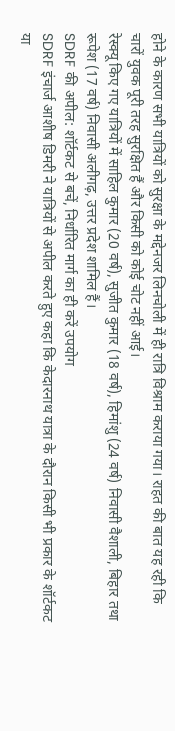होने के कारण सभी यात्रियों को सुरक्षा के मद्देनजर लिनचोली में ही रात्रि विश्राम कराया गया। राहत की बात यह रही कि चारों युवक पूरी तरह सुरक्षित हैं और किसी को कोई चोट नहीं आई।
रेस्क्यू किए गए यात्रियों में साहिल कुमार (20 वर्ष), सुजीत कुमार (18 वर्ष), हिमांशु (24 वर्ष) निवासी वैशाली, बिहार तथा रूपेश (17 वर्ष) निवासी अलीगढ़, उत्तर प्रदेश शामिल हैं।
SDRF की अपील: शॉर्टकट से बचें, निर्धारित मार्ग का ही करें उपयोग
SDRF इंचार्ज आशीष डिमरी ने यात्रियों से अपील करते हुए कहा कि केदारनाथ यात्रा के दौरान किसी भी प्रकार के शॉर्टकट या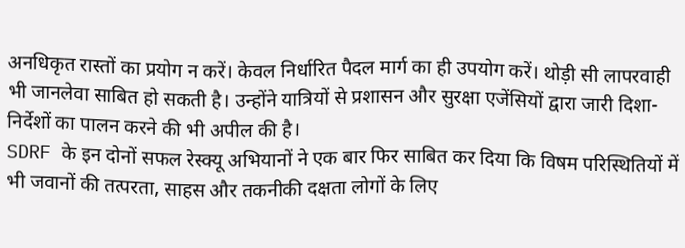अनधिकृत रास्तों का प्रयोग न करें। केवल निर्धारित पैदल मार्ग का ही उपयोग करें। थोड़ी सी लापरवाही भी जानलेवा साबित हो सकती है। उन्होंने यात्रियों से प्रशासन और सुरक्षा एजेंसियों द्वारा जारी दिशा-निर्देशों का पालन करने की भी अपील की है।
SDRF के इन दोनों सफल रेस्क्यू अभियानों ने एक बार फिर साबित कर दिया कि विषम परिस्थितियों में भी जवानों की तत्परता, साहस और तकनीकी दक्षता लोगों के लिए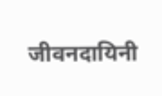जीवनदायिनी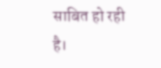साबित हो रही है।